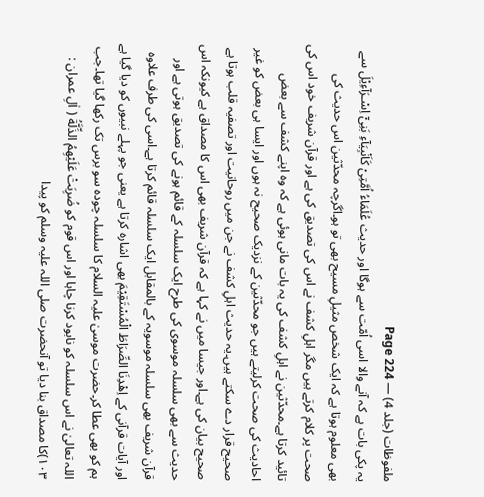ملفوظات (جلد 4) — Page 224
یہ پکی بات ہے کہ آنے والا اسی اُمّت سے ہوگا اور حدیث عُلَمَاءُ اُمَّتِیْ کَاَنْبِیَآءِ بَنِیْٓ اِسْـرَآءِیْلَ سے بھی معلوم ہوتا ہے کہ ایک شخص مثیلِ مسیح بھی تو ہو۔اگرچہ محدّثین اس حدیث کی صحت پر کلام کرتے ہیں مگر اہلِ کشف نے اس کی تصدیق کی ہے اور قرآن شریف خود اس کی تائید کرتا ہے۔محدّثین نے اہلِ کشف کی یہ بات مانی ہوئی ہے کہ وہ اپنے کشف سے بعض احادیث کی صحت کرلیتے ہیں جو محدّثین کے نزدیک صحیح نہ ہوں اور ایسا ہی بعض کو غیر صحیح قرار دے سکتے ہیں۔یہ حدیث اہلِ کشف نے جن میں روحانیت اور تصفیہ قلب ہوتا ہے صحیح بیان کی ہے۔اور جیسا میں نے کہا ہے کہ قرآن شریف بھی اس کا مصداق ہے کیونکہ اس حدیث سے بھی سلسلہ موسوی کی طرح ایک سلسلہ کے قائم ہونے کی تصدیق ہوتی ہے اور قرآن شریف بھی سلسلہ موسویہ کے بالمقابل ایک سلسلہ قائم کرتا ہے۔اسی کی طرف علاوہ اور آیات قرآنی کے اِهْدِنَا الصِّرَاطَ الْمُسْتَقِيْمَ بھی اشارہ کرتا ہے یعنی جو پہلے نبیوں کو دیا گیا ہے ہم کو بھی عطا کر۔حضرت موسیٰ علیہ السلام کا سلسلہ چودہ سو برس تک رکھا گیا تھا۔جب اللہ تعالیٰ نے اس سلسلہ کو نابود کرنا چاہا اور اس قوم کو ضُرِبَتْ عَلَيْهِمُ الذِّلَّةُ ( اٰلِ عمران : ۱۰۳)کا مصداق بنا دیا تو آنحضرت صلی اللہ علیہ وسلم کو پیدا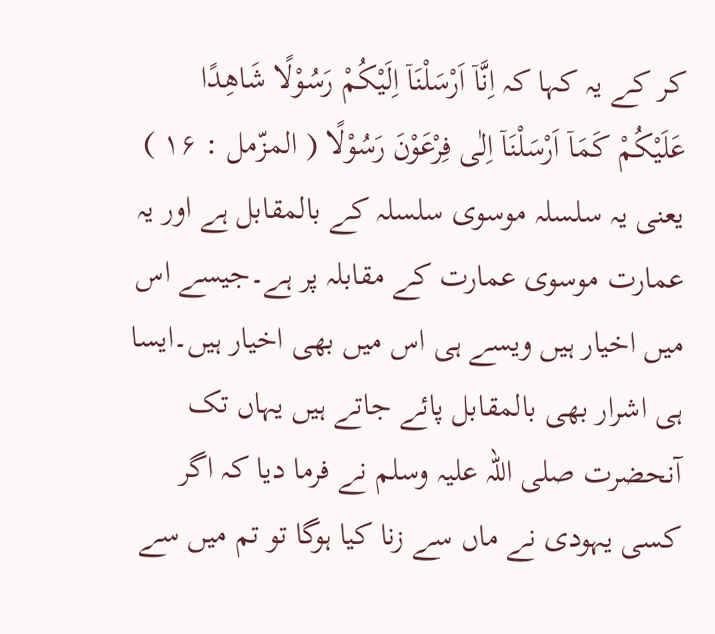کر کے یہ کہا کہ اِنَّاۤ اَرْسَلْنَاۤ اِلَيْكُمْ رَسُوْلًا شَاهِدًا عَلَيْكُمْ كَمَاۤ اَرْسَلْنَاۤ اِلٰى فِرْعَوْنَ رَسُوْلًا ( المزّمل : ۱۶ ) یعنی یہ سلسلہ موسوی سلسلہ کے بالمقابل ہے اور یہ عمارت موسوی عمارت کے مقابلہ پر ہے۔جیسے اس میں اخیار ہیں ویسے ہی اس میں بھی اخیار ہیں۔ایسا ہی اشرار بھی بالمقابل پائے جاتے ہیں یہاں تک آنحضرت صلی اللہ علیہ وسلم نے فرما دیا کہ اگر کسی یہودی نے ماں سے زنا کیا ہوگا تو تم میں سے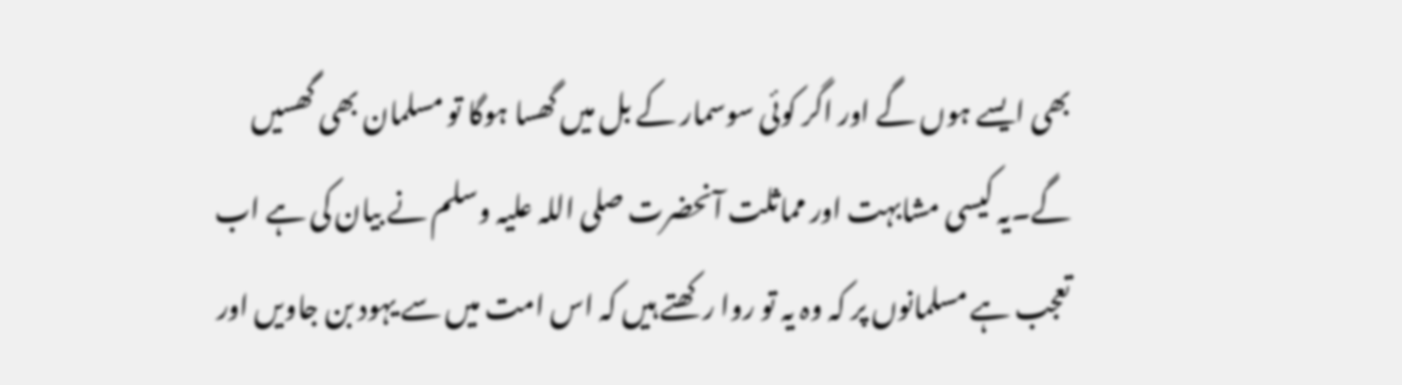بھی ایسے ہوں گے اور اگر کوئی سوسمار کے بل میں گھسا ہوگا تو مسلمان بھی گھسیں گے۔یہ کیسی مشابہت اور مماثلت آنحضرت صلی اللہ علیہ وسلم نے بیان کی ہے اب تعجب ہے مسلمانوں پر کہ وہ یہ تو روا رکھتے ہیں کہ اس امت میں سے یہود بن جاویں اور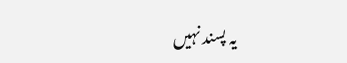یہ پسند نہیں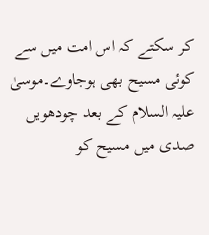کر سکتے کہ اس امت میں سے کوئی مسیح بھی ہوجاوے۔موسیٰ علیہ السلام کے بعد چودھویں صدی میں مسیح کو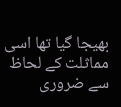بھیجا گیا تھا اسی مماثلت کے لحاظ سے ضروری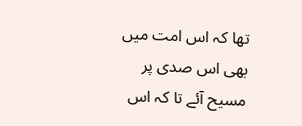تھا کہ اس امت میں بھی اس صدی پر مسیح آئے تا کہ اس